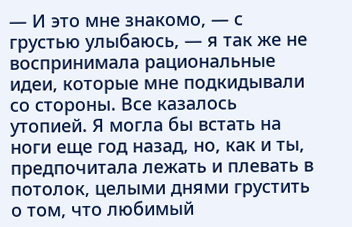— И это мне знакомо, — с грустью улыбаюсь, — я так же не воспринимала рациональные идеи, которые мне подкидывали со стороны. Все казалось утопией. Я могла бы встать на ноги еще год назад, но, как и ты, предпочитала лежать и плевать в потолок, целыми днями грустить о том, что любимый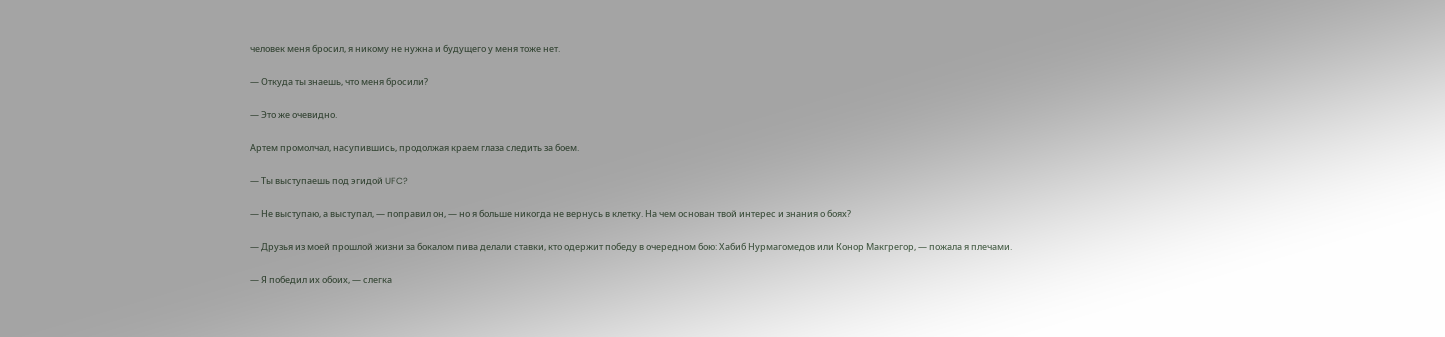человек меня бросил, я никому не нужна и будущего у меня тоже нет.

— Откуда ты знаешь, что меня бросили?

— Это же очевидно.

Артем промолчал, насупившись, продолжая краем глаза следить за боем.

— Ты выступаешь под эгидой UFC?

— Не выступаю, а выступал, — поправил он, — но я больше никогда не вернусь в клетку. На чем основан твой интерес и знания о боях?

— Друзья из моей прошлой жизни за бокалом пива делали ставки, кто одержит победу в очередном бою: Хабиб Нурмагомедов или Конор Макгрегор, — пожала я плечами.

— Я победил их обоих, — слегка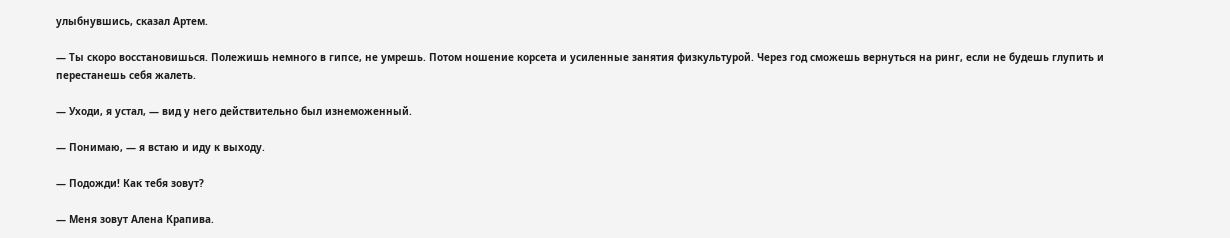улыбнувшись, сказал Артем.

— Ты скоро восстановишься. Полежишь немного в гипсе, не умрешь. Потом ношение корсета и усиленные занятия физкультурой. Через год сможешь вернуться на ринг, если не будешь глупить и перестанешь себя жалеть.

— Уходи, я устал, — вид у него действительно был изнеможенный.

— Понимаю, — я встаю и иду к выходу.

— Подожди! Как тебя зовут?

— Меня зовут Алена Крапива.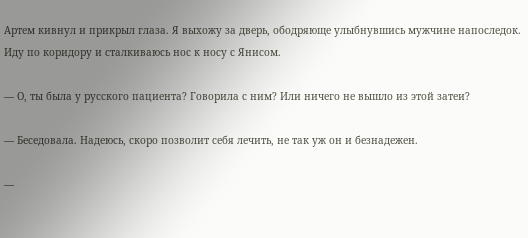Артем кивнул и прикрыл глаза. Я выхожу за дверь, ободряюще улыбнувшись мужчине напоследок. Иду по коридору и сталкиваюсь нос к носу с Янисом.

— О, ты была у русского пациента? Говорила с ним? Или ничего не вышло из этой затеи?

— Беседовала. Надеюсь, скоро позволит себя лечить, не так уж он и безнадежен.

—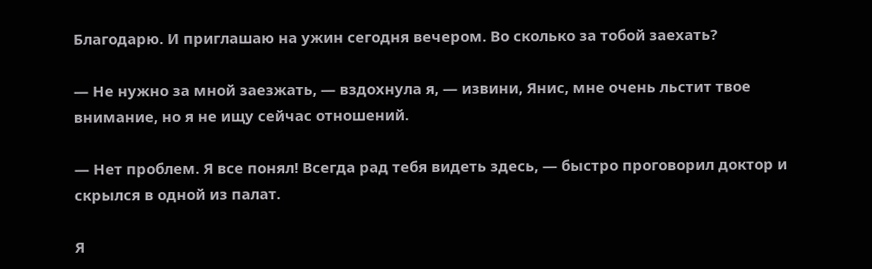Благодарю. И приглашаю на ужин сегодня вечером. Во сколько за тобой заехать?

— Не нужно за мной заезжать, — вздохнула я, — извини, Янис, мне очень льстит твое внимание, но я не ищу сейчас отношений.

— Нет проблем. Я все понял! Всегда рад тебя видеть здесь, — быстро проговорил доктор и скрылся в одной из палат.

Я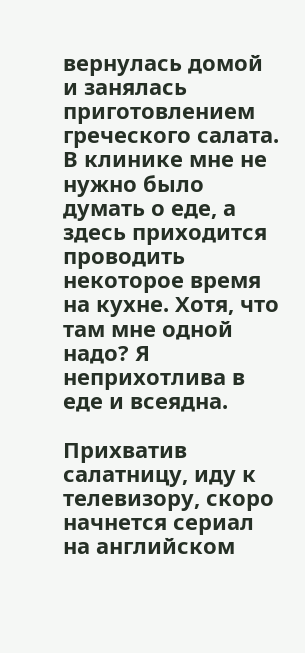вернулась домой и занялась приготовлением греческого салата. В клинике мне не нужно было думать о еде, а здесь приходится проводить некоторое время на кухне. Хотя, что там мне одной надо? Я неприхотлива в еде и всеядна.

Прихватив салатницу, иду к телевизору, скоро начнется сериал на английском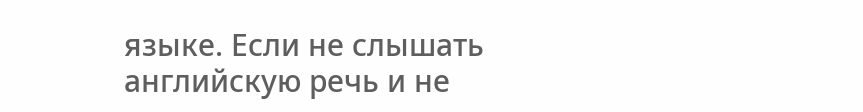языке. Если не слышать английскую речь и не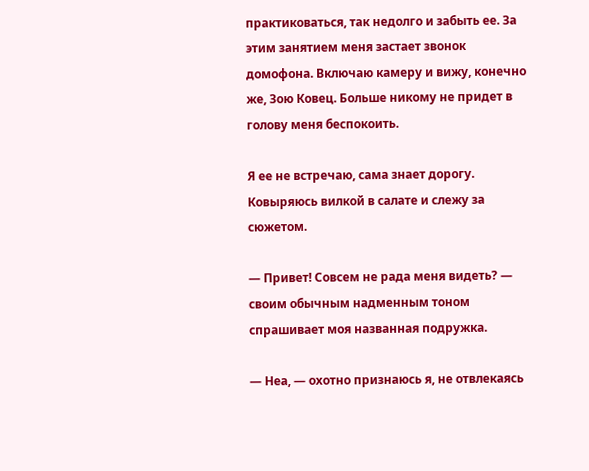практиковаться, так недолго и забыть ее. За этим занятием меня застает звонок домофона. Включаю камеру и вижу, конечно же, Зою Ковец. Больше никому не придет в голову меня беспокоить.

Я ее не встречаю, сама знает дорогу. Ковыряюсь вилкой в салате и слежу за сюжетом.

— Привет! Совсем не рада меня видеть? — своим обычным надменным тоном спрашивает моя названная подружка.

— Неа, — охотно признаюсь я, не отвлекаясь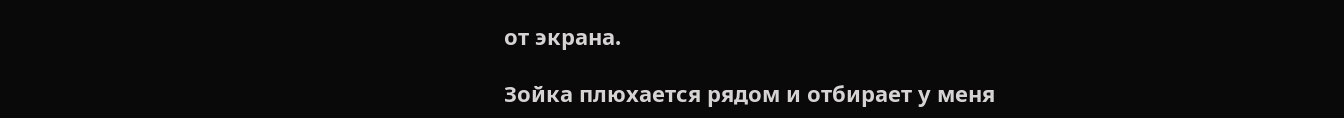от экрана.

Зойка плюхается рядом и отбирает у меня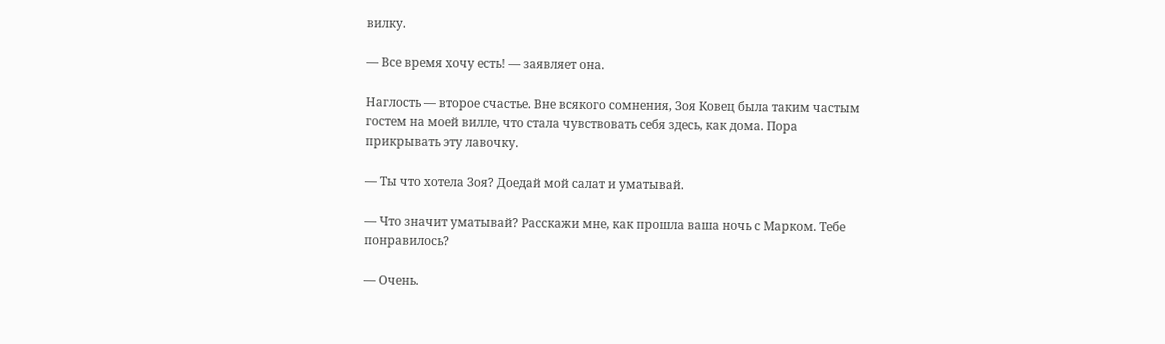вилку.

— Все время хочу есть! — заявляет она.

Наглость — второе счастье. Вне всякого сомнения, Зоя Ковец была таким частым гостем на моей вилле, что стала чувствовать себя здесь, как дома. Пора прикрывать эту лавочку.

— Ты что хотела Зоя? Доедай мой салат и уматывай.

— Что значит уматывай? Расскажи мне, как прошла ваша ночь с Марком. Тебе понравилось?

— Очень.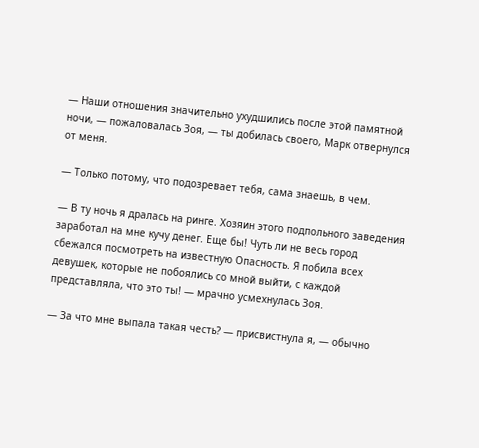— Наши отношения значительно ухудшились после этой памятной ночи, — пожаловалась Зоя, — ты добилась своего, Марк отвернулся от меня.

— Только потому, что подозревает тебя, сама знаешь, в чем.

— В ту ночь я дралась на ринге. Хозяин этого подпольного заведения заработал на мне кучу денег. Еще бы! Чуть ли не весь город сбежался посмотреть на известную Опасность. Я побила всех девушек, которые не побоялись со мной выйти, с каждой представляла, что это ты! — мрачно усмехнулась Зоя.

— За что мне выпала такая честь? — присвистнула я, — обычно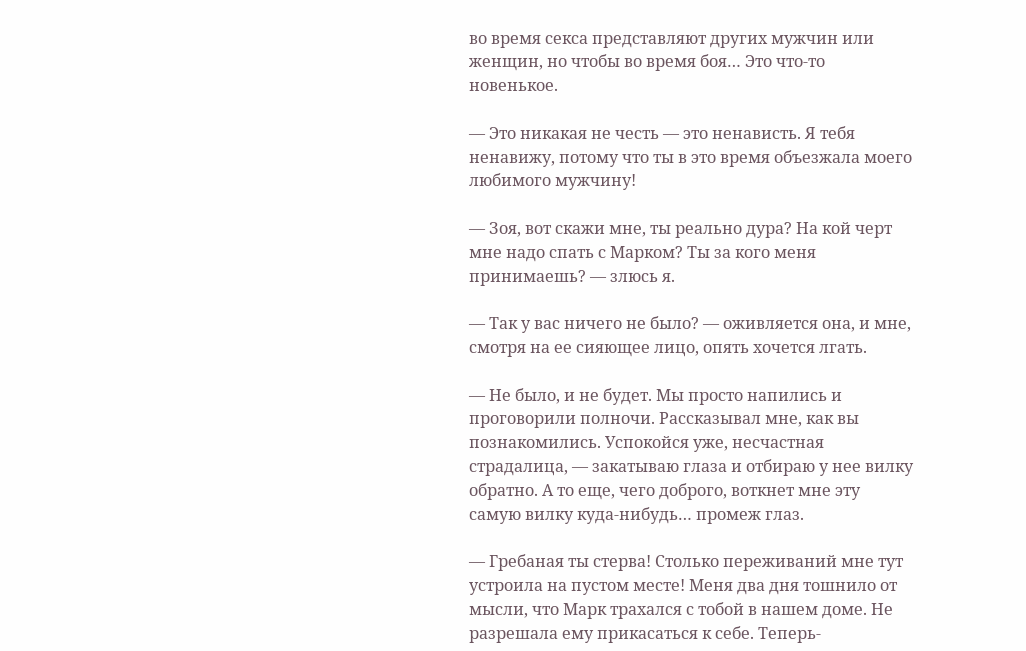во время секса представляют других мужчин или женщин, но чтобы во время боя… Это что-то новенькое.

— Это никакая не честь — это ненависть. Я тебя ненавижу, потому что ты в это время объезжала моего любимого мужчину!

— Зоя, вот скажи мне, ты реально дура? На кой черт мне надо спать с Марком? Ты за кого меня принимаешь? — злюсь я.

— Так у вас ничего не было? — оживляется она, и мне, смотря на ее сияющее лицо, опять хочется лгать.

— Не было, и не будет. Мы просто напились и проговорили полночи. Рассказывал мне, как вы познакомились. Успокойся уже, несчастная страдалица, — закатываю глаза и отбираю у нее вилку обратно. А то еще, чего доброго, воткнет мне эту самую вилку куда-нибудь… промеж глаз.

— Гребаная ты стерва! Столько переживаний мне тут устроила на пустом месте! Меня два дня тошнило от мысли, что Марк трахался с тобой в нашем доме. Не разрешала ему прикасаться к себе. Теперь-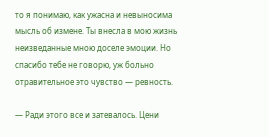то я понимаю, как ужасна и невыносима мысль об измене. Ты внесла в мою жизнь неизведанные мною доселе эмоции. Но спасибо тебе не говорю, уж больно отравительное это чувство — ревность.

— Ради этого все и затевалось. Цени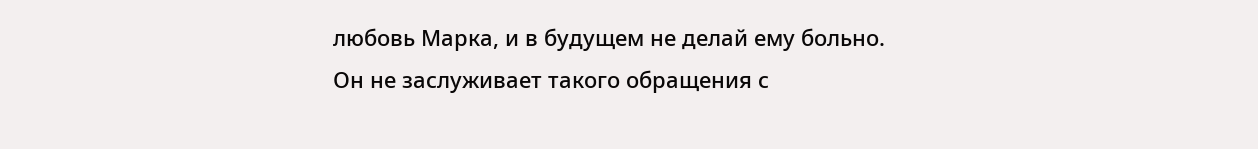любовь Марка, и в будущем не делай ему больно. Он не заслуживает такого обращения с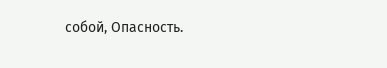собой, Опасность.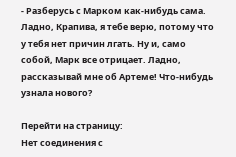- Разберусь с Марком как-нибудь сама. Ладно, Крапива, я тебе верю, потому что у тебя нет причин лгать. Ну и, само собой, Марк все отрицает. Ладно, рассказывай мне об Артеме! Что-нибудь узнала нового?

Перейти на страницу:
Нет соединения с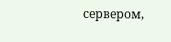сервером,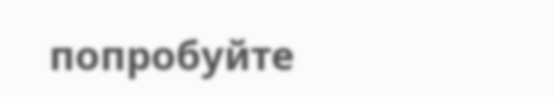попробуйте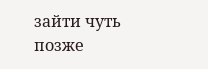зайти чуть позже